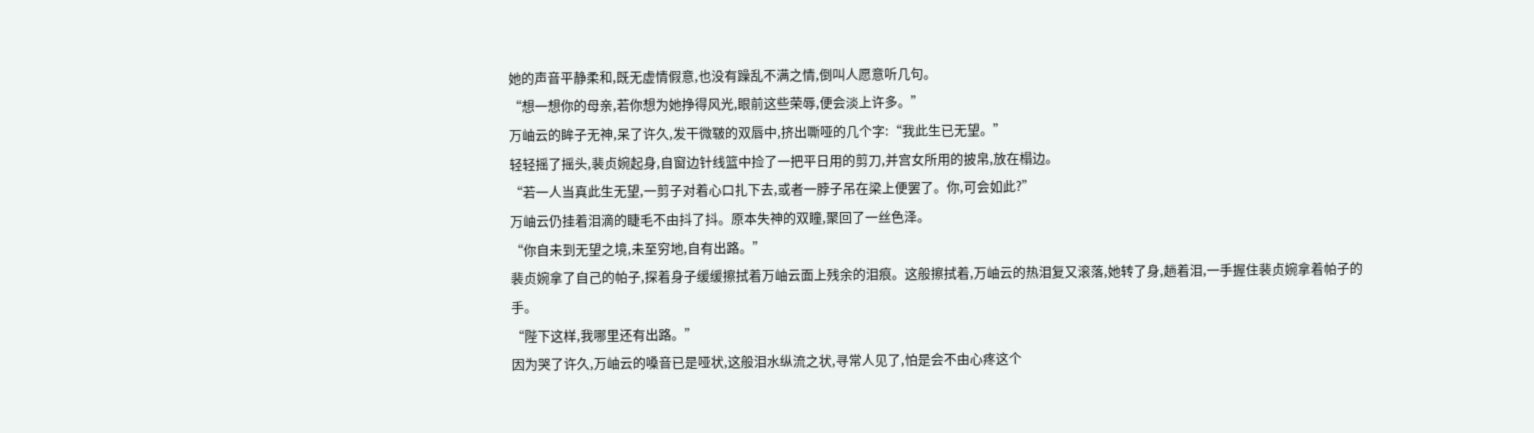她的声音平静柔和,既无虚情假意,也没有躁乱不满之情,倒叫人愿意听几句。
“想一想你的母亲,若你想为她挣得风光,眼前这些荣辱,便会淡上许多。”
万岫云的眸子无神,呆了许久,发干微皲的双唇中,挤出嘶哑的几个字:“我此生已无望。”
轻轻摇了摇头,裴贞婉起身,自窗边针线篮中捡了一把平日用的剪刀,并宫女所用的披帛,放在榻边。
“若一人当真此生无望,一剪子对着心口扎下去,或者一脖子吊在梁上便罢了。你,可会如此?”
万岫云仍挂着泪滴的睫毛不由抖了抖。原本失神的双瞳,聚回了一丝色泽。
“你自未到无望之境,未至穷地,自有出路。”
裴贞婉拿了自己的帕子,探着身子缓缓擦拭着万岫云面上残余的泪痕。这般擦拭着,万岫云的热泪复又滚落,她转了身,趟着泪,一手握住裴贞婉拿着帕子的手。
“陛下这样,我哪里还有出路。”
因为哭了许久,万岫云的嗓音已是哑状,这般泪水纵流之状,寻常人见了,怕是会不由心疼这个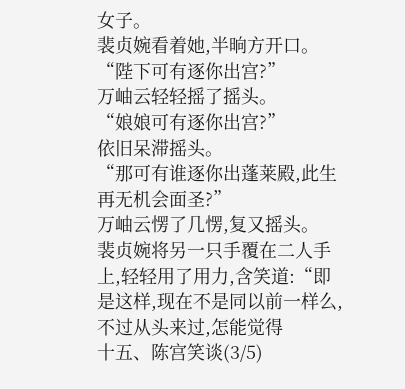女子。
裴贞婉看着她,半晌方开口。
“陛下可有逐你出宫?”
万岫云轻轻摇了摇头。
“娘娘可有逐你出宫?”
依旧呆滞摇头。
“那可有谁逐你出蓬莱殿,此生再无机会面圣?”
万岫云愣了几愣,复又摇头。
裴贞婉将另一只手覆在二人手上,轻轻用了用力,含笑道:“即是这样,现在不是同以前一样么,不过从头来过,怎能觉得
十五、陈宫笑谈(3/5)